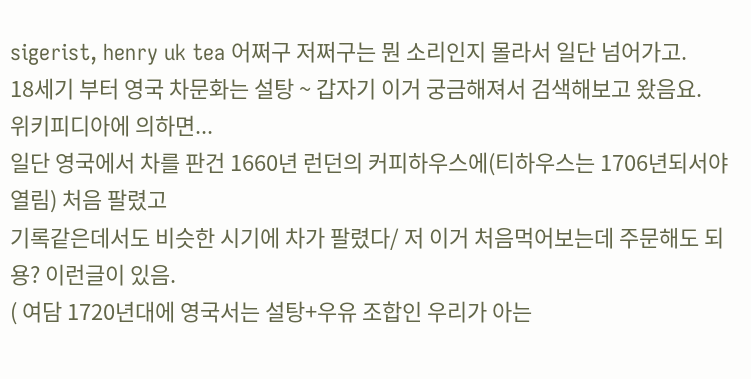sigerist, henry uk tea 어쩌구 저쩌구는 뭔 소리인지 몰라서 일단 넘어가고.
18세기 부터 영국 차문화는 설탕 ~ 갑자기 이거 궁금해져서 검색해보고 왔음요.
위키피디아에 의하면...
일단 영국에서 차를 판건 1660년 런던의 커피하우스에(티하우스는 1706년되서야 열림) 처음 팔렸고
기록같은데서도 비슷한 시기에 차가 팔렸다/ 저 이거 처음먹어보는데 주문해도 되용? 이런글이 있음.
( 여담 1720년대에 영국서는 설탕+우유 조합인 우리가 아는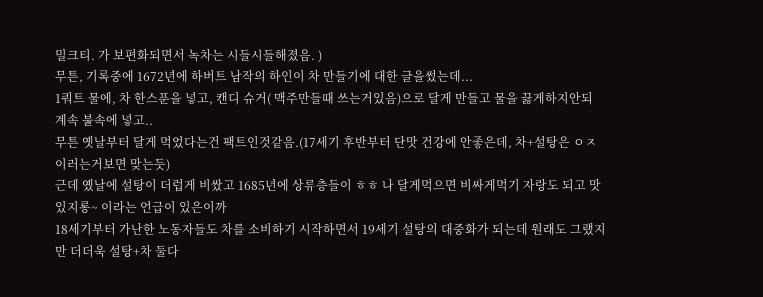밀크티. 가 보편화되면서 녹차는 시들시들해졌음. )
무튼, 기록중에 1672년에 하버트 남작의 하인이 차 만들기에 대한 글을썼는데...
1쿼트 물에, 차 한스푼을 넣고, 캔디 슈거( 맥주만들때 쓰는거있음)으로 달게 만들고 물을 끓게하지안되 계속 불속에 넣고..
무튼 옛날부터 달게 먹었다는건 팩트인것같음.(17세기 후반부터 단맛 건강에 안좋은데, 차+설탕은 ㅇㅈ 이러는거보면 맞는듯)
근데 옜날에 설탕이 더럽게 비쌌고 1685년에 상류층들이 ㅎㅎ 나 달게먹으면 비싸게먹기 자랑도 되고 맛있지롱~ 이라는 언급이 있은이까
18세기부터 가난한 노동자들도 차를 소비하기 시작하면서 19세기 설탕의 대중화가 되는데 원래도 그랬지만 더더욱 설탕+차 둘다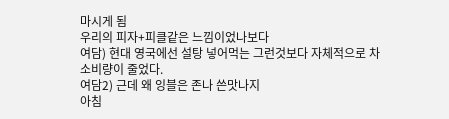마시게 됨
우리의 피자+피클같은 느낌이었나보다
여담) 현대 영국에선 설탕 넣어먹는 그런것보다 자체적으로 차 소비량이 줄었다.
여담2) 근데 왜 잉블은 존나 쓴맛나지
아침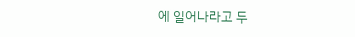에 일어나라고 두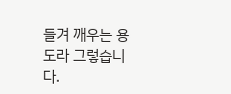들겨 깨우는 용도라 그렇습니다.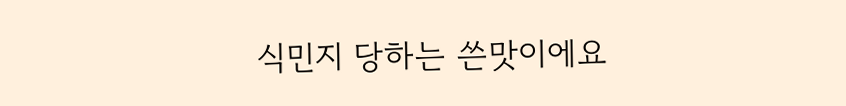식민지 당하는 쓴맛이에요